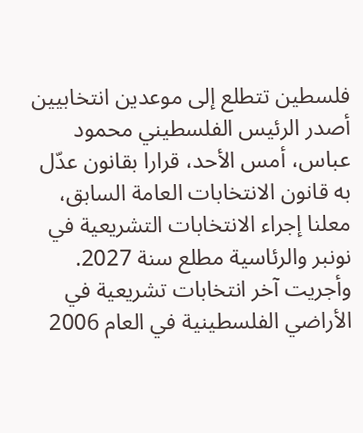فلسطين تتطلع إلى موعدين انتخابيين
أصدر الرئيس الفلسطيني محمود عباس، أمس الأحد، قرارا بقانون عدّل به قانون الانتخابات العامة السابق، معلنا إجراء الانتخابات التشريعية في نونبر والرئاسية مطلع سنة 2027.
وأجريت آخر انتخابات تشريعية في الأراضي الفلسطينية في العام 2006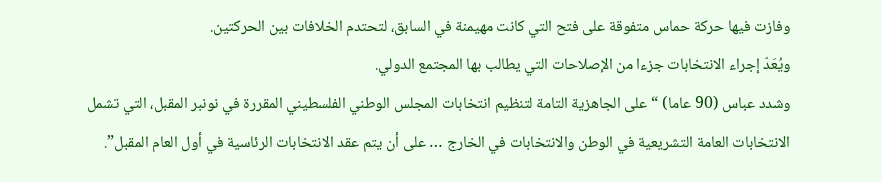وفازت فيها حركة حماس متفوقة على فتح التي كانت مهيمنة في السابق، لتحتدم الخلافات بين الحركتين.
ويُعَدّ إجراء الانتخابات جزءا من الإصلاحات التي يطالب بها المجتمع الدولي.
وشدد عباس (90 عاما) “على الجاهزية التامة لتنظيم انتخابات المجلس الوطني الفلسطيني المقررة في نونبر المقبل، التي تشمل الانتخابات العامة التشريعية في الوطن والانتخابات في الخارج … على أن يتم عقد الانتخابات الرئاسية في أول العام المقبل”.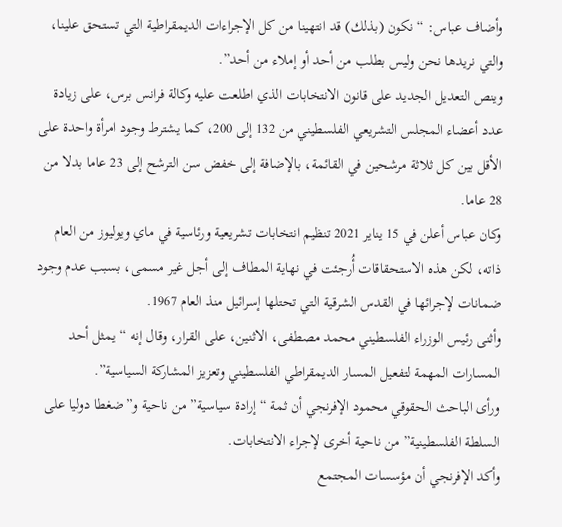وأضاف عباس: “نكون (بذلك) قد انتهينا من كل الإجراءات الديمقراطية التي تستحق علينا، والتي نريدها نحن وليس بطلب من أحد أو إملاء من أحد”.
وينص التعديل الجديد على قانون الانتخابات الذي اطلعت عليه وكالة فرانس برس، على زيادة عدد أعضاء المجلس التشريعي الفلسطيني من 132 إلى 200، كما يشترط وجود امرأة واحدة على الأقل بين كل ثلاثة مرشحين في القائمة، بالإضافة إلى خفض سن الترشح إلى 23 عاما بدلا من 28 عاما.
وكان عباس أعلن في 15 يناير 2021 تنظيم انتخابات تشريعية ورئاسية في ماي ويوليوز من العام ذاته، لكن هذه الاستحقاقات أُرجئت في نهاية المطاف إلى أجل غير مسمى، بسبب عدم وجود ضمانات لإجرائها في القدس الشرقية التي تحتلها إسرائيل منذ العام 1967.
وأثنى رئيس الوزراء الفلسطيني محمد مصطفى، الاثنين، على القرار، وقال إنه “يمثل أحد المسارات المهمة لتفعيل المسار الديمقراطي الفلسطيني وتعزيز المشاركة السياسية”.
ورأى الباحث الحقوقي محمود الإفرنجي أن ثمة “إرادة سياسية” من ناحية و”ضغطا دوليا على السلطة الفلسطينية” من ناحية أخرى لإجراء الانتخابات.
وأكد الإفرنجي أن مؤسسات المجتمع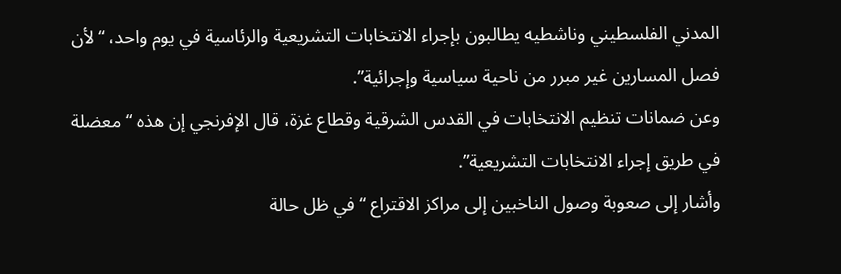المدني الفلسطيني وناشطيه يطالبون بإجراء الانتخابات التشريعية والرئاسية في يوم واحد، “لأن فصل المسارين غير مبرر من ناحية سياسية وإجرائية”.
وعن ضمانات تنظيم الانتخابات في القدس الشرقية وقطاع غزة، قال الإفرنجي إن هذه “معضلة في طريق إجراء الانتخابات التشريعية”.
وأشار إلى صعوبة وصول الناخبين إلى مراكز الاقتراع “في ظل حالة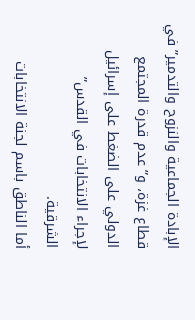الإبادة الجماعية والنزوح والتدمير” في قطاع غزة، و”عدم قدرة المجتمع الدولي على الضغط على إسرائيل لإجراء الانتخابات في القدس” الشرقية.
أما الناطق باسم لجنة الانتخابات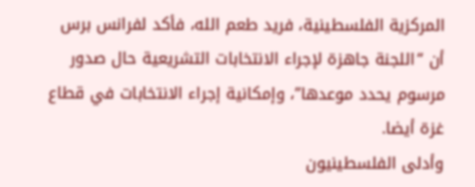المركزية الفلسطينية، فريد طعم الله، فأكد لفرانس برس أن “اللجنة جاهزة لإجراء الانتخابات التشريعية حال صدور مرسوم يحدد موعدها”، وإمكانية إجراء الانتخابات في قطاع غزة أيضا.
وأدلى الفلسطينيون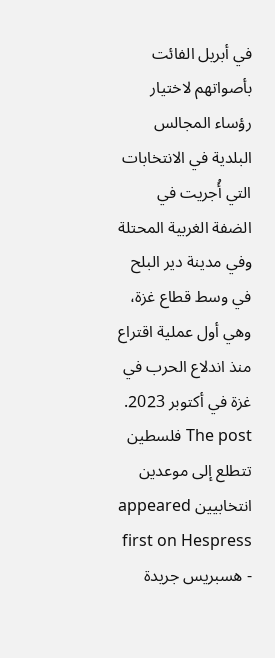في أبريل الفائت بأصواتهم لاختيار رؤساء المجالس البلدية في الانتخابات التي أُجريت في الضفة الغربية المحتلة وفي مدينة دير البلح في وسط قطاع غزة، وهي أول عملية اقتراع منذ اندلاع الحرب في غزة في أكتوبر 2023.
The post فلسطين تتطلع إلى موعدين انتخابيين appeared first on Hespress - هسبريس جريدة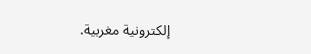إلكترونية مغربية.